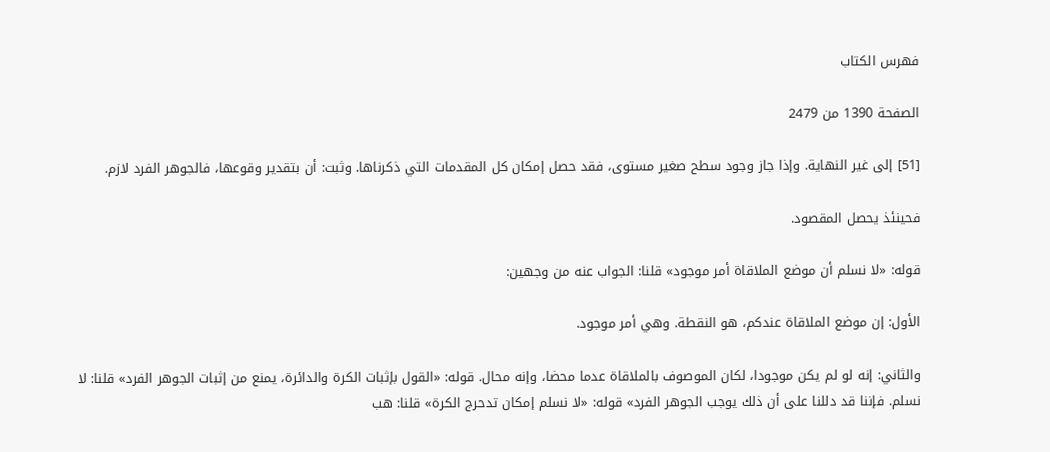فهرس الكتاب

الصفحة 1390 من 2479

[51] إلى غير النهاية. وإذا جاز وجود سطح صغير مستوى، فقد حصل إمكان كل المقدمات التي ذكرناها. وثبت: أن بتقدير وقوعها، فالجوهر الفرد لازم.

فحينئذ يحصل المقصود.

قوله: «لا نسلم أن موضع الملاقاة أمر موجود» قلنا: الجواب عنه من وجهين:

الأول: إن موضع الملاقاة عندكم، هو النقطة. وهي أمر موجود.

والثاني: إنه لو لم يكن موجودا، لكان الموصوف بالملاقاة عدما محضا، وإنه محال. قوله: «القول بإثبات الكرة والدائرة، يمنع من إثبات الجوهر الفرد» قلنا: لا نسلم. فإننا قد دللنا على أن ذلك يوجب الجوهر الفرد» قوله: «لا نسلم إمكان تدحرج الكرة» قلنا: هب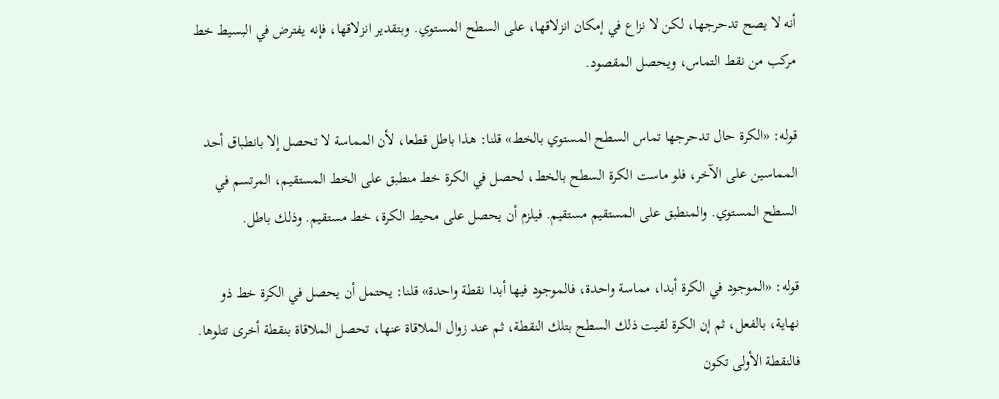أنه لا يصح تدحرجها، لكن لا نزاع في إمكان انزلاقها، على السطح المستوي. وبتقدير انزلاقها، فإنه يفترض في البسيط خط مركب من نقط التماس، ويحصل المقصود.

قوله: «الكرة حال تدحرجها تماس السطح المستوي بالخط» قلنا: هذا باطل قطعا، لأن المماسة لا تحصل إلا بانطباق أحد المماسين على الآخر، فلو ماست الكرة السطح بالخط، لحصل في الكرة خط منطبق على الخط المستقيم، المرتسم في السطح المستوي. والمنطبق على المستقيم مستقيم. فيلزم أن يحصل على محيط الكرة، خط مستقيم. وذلك باطل.

قوله: «الموجود في الكرة أبدا، مماسة واحدة، فالموجود فيها أبدا نقطة واحدة» قلنا: يحتمل أن يحصل في الكرة خط ذو نهاية، بالفعل، ثم إن الكرة لقيت ذلك السطح بتلك النقطة، ثم عند زوال الملاقاة عنها، تحصل الملاقاة بنقطة أخرى تتلوها. فالنقطة الأولى تكون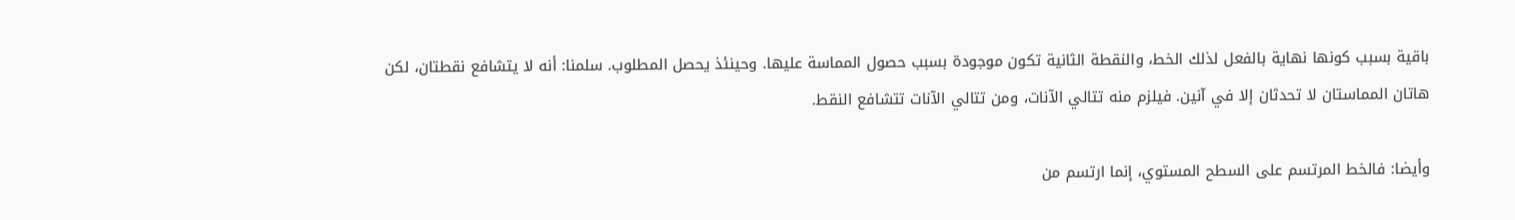باقية بسبب كونها نهاية بالفعل لذلك الخط، والنقطة الثانية تكون موجودة بسبب حصول المماسة عليها. وحينئذ يحصل المطلوب. سلمنا: أنه لا يتشافع نقطتان، لكن هاتان المماستان لا تحدثان إلا في آنين. فيلزم منه تتالي الآنات، ومن تتالي الآنات تتشافع النقط.

وأيضا: فالخط المرتسم على السطح المستوي، إنما ارتسم من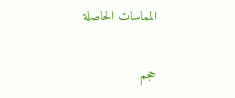المماسات الحاصلة

حجم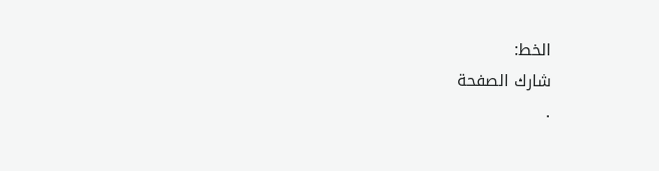الخط:
شارك الصفحة
.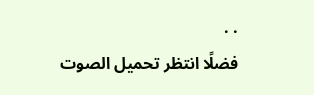. .
فضلًا انتظر تحميل الصوت